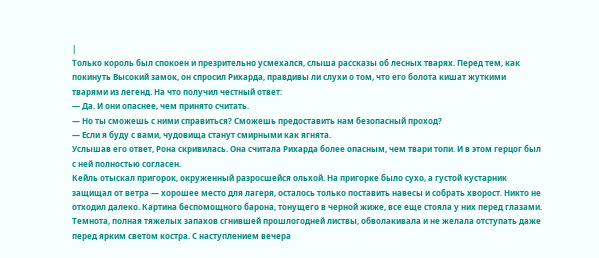|
Только король был спокоен и презрительно усмехался, слыша рассказы об лесных тварях. Перед тем, как покинуть Высокий замок, он спросил Рихарда, правдивы ли слухи о том, что его болота кишат жуткими тварями из легенд. На что получил честный ответ:
— Да. И они опаснее, чем принято считать.
— Но ты сможешь с ними справиться? Сможешь предоставить нам безопасный проход?
— Если я буду с вами, чудовища станут смирными как ягнята.
Услышав его ответ, Рона скривилась. Она считала Рихарда более опасным, чем твари топи. И в этом герцог был с ней полностью согласен.
Кейль отыскал пригорок, окруженный разросшейся ольхой. На пригорке было сухо, а густой кустарник защищал от ветра — хорошее место для лагеря, осталось только поставить навесы и собрать хворост. Никто не отходил далеко. Картина беспомощного барона, тонущего в черной жиже, все еще стояла у них перед глазами. Темнота, полная тяжелых запахов сгнившей прошлогодней листвы, обволакивала и не желала отступать даже перед ярким светом костра. С наступлением вечера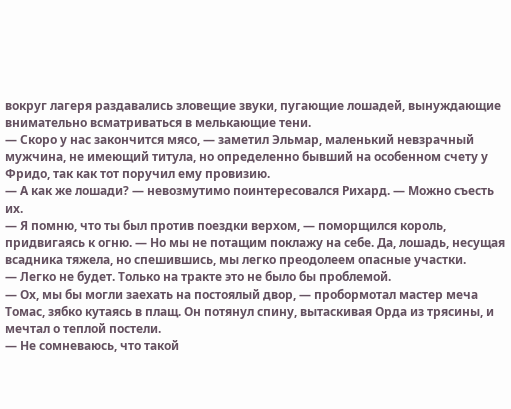вокруг лагеря раздавались зловещие звуки, пугающие лошадей, вынуждающие внимательно всматриваться в мелькающие тени.
— Скоро у нас закончится мясо, — заметил Эльмар, маленький невзрачный мужчина, не имеющий титула, но определенно бывший на особенном счету у Фридо, так как тот поручил ему провизию.
— А как же лошади? — невозмутимо поинтересовался Рихард. — Можно съесть их.
— Я помню, что ты был против поездки верхом, — поморщился король, придвигаясь к огню. — Но мы не потащим поклажу на себе. Да, лошадь, несущая всадника тяжела, но спешившись, мы легко преодолеем опасные участки.
— Легко не будет. Только на тракте это не было бы проблемой.
— Ох, мы бы могли заехать на постоялый двор, — пробормотал мастер меча Томас, зябко кутаясь в плащ. Он потянул спину, вытаскивая Орда из трясины, и мечтал о теплой постели.
— Не сомневаюсь, что такой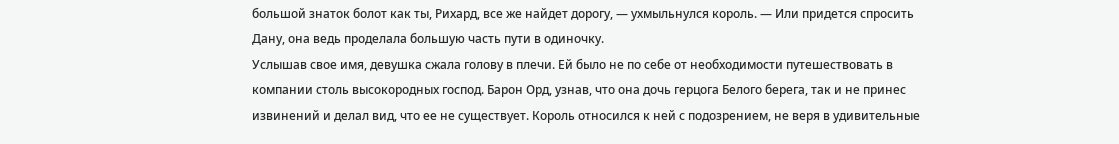большой знаток болот как ты, Рихард, все же найдет дорогу, — ухмыльнулся король. — Или придется спросить Дану, она ведь проделала большую часть пути в одиночку.
Услышав свое имя, девушка сжала голову в плечи. Ей было не по себе от необходимости путешествовать в компании столь высокородных господ. Барон Орд, узнав, что она дочь герцога Белого берега, так и не принес извинений и делал вид, что ее не существует. Король относился к ней с подозрением, не веря в удивительные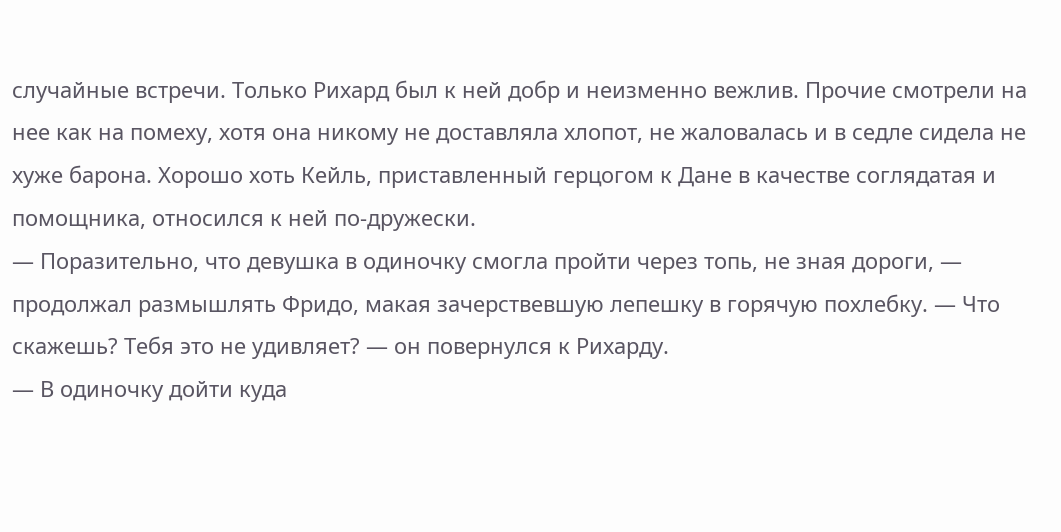случайные встречи. Только Рихард был к ней добр и неизменно вежлив. Прочие смотрели на нее как на помеху, хотя она никому не доставляла хлопот, не жаловалась и в седле сидела не хуже барона. Хорошо хоть Кейль, приставленный герцогом к Дане в качестве соглядатая и помощника, относился к ней по-дружески.
— Поразительно, что девушка в одиночку смогла пройти через топь, не зная дороги, — продолжал размышлять Фридо, макая зачерствевшую лепешку в горячую похлебку. — Что скажешь? Тебя это не удивляет? — он повернулся к Рихарду.
— В одиночку дойти куда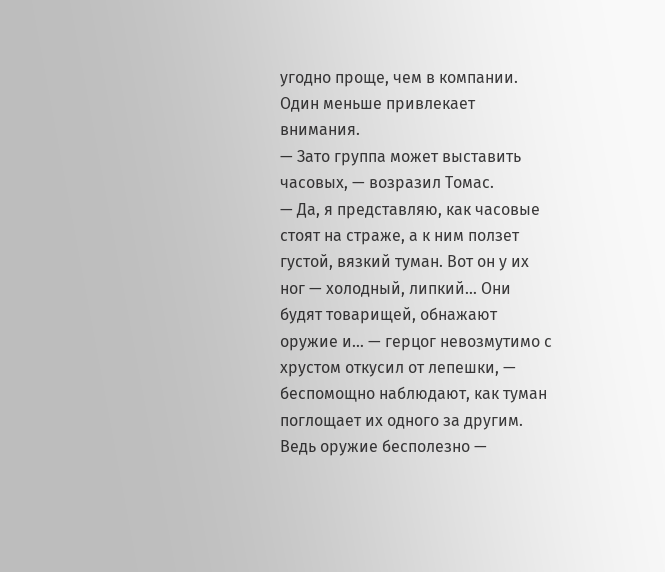угодно проще, чем в компании. Один меньше привлекает внимания.
— Зато группа может выставить часовых, — возразил Томас.
— Да, я представляю, как часовые стоят на страже, а к ним ползет густой, вязкий туман. Вот он у их ног — холодный, липкий… Они будят товарищей, обнажают оружие и… — герцог невозмутимо с хрустом откусил от лепешки, — беспомощно наблюдают, как туман поглощает их одного за другим. Ведь оружие бесполезно —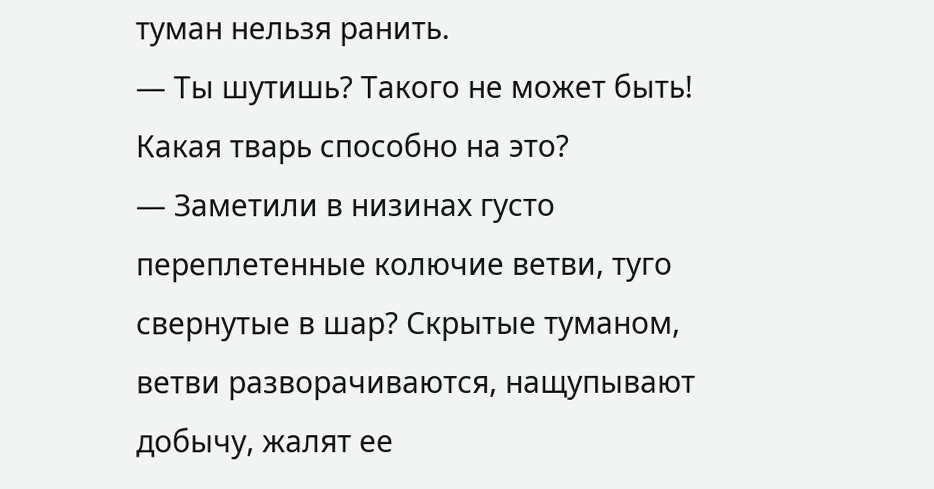туман нельзя ранить.
— Ты шутишь? Такого не может быть! Какая тварь способно на это?
— Заметили в низинах густо переплетенные колючие ветви, туго свернутые в шар? Скрытые туманом, ветви разворачиваются, нащупывают добычу, жалят ее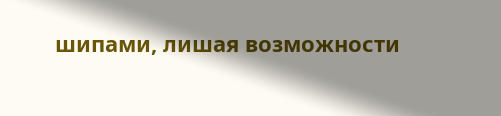шипами, лишая возможности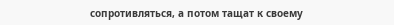сопротивляться, а потом тащат к своему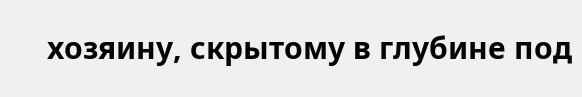хозяину, скрытому в глубине под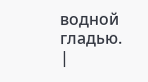водной гладью. |